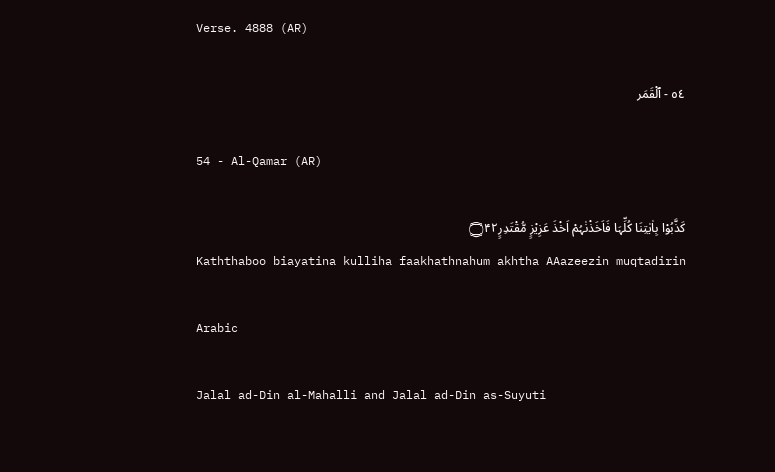Verse. 4888 (AR)

٥٤ - ٱلْقَمَر

54 - Al-Qamar (AR)

كَذَّبُوْا بِاٰيٰتِنَا كُلِّہَا فَاَخَذْنٰہُمْ اَخْذَ عَزِيْزٍ مُّقْتَدِرٍ۝۴۲
Kaththaboo biayatina kulliha faakhathnahum akhtha AAazeezin muqtadirin

Arabic

Jalal ad-Din al-Mahalli and Jalal ad-Din as-Suyuti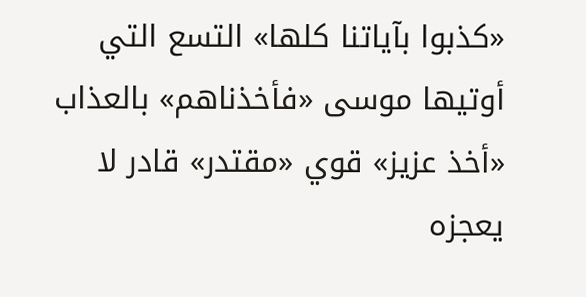«كذبوا بآياتنا كلها» التسع التي أوتيها موسى «فأخذناهم» بالعذاب «أخذ عزيز» قوي «مقتدر» قادر لا يعجزه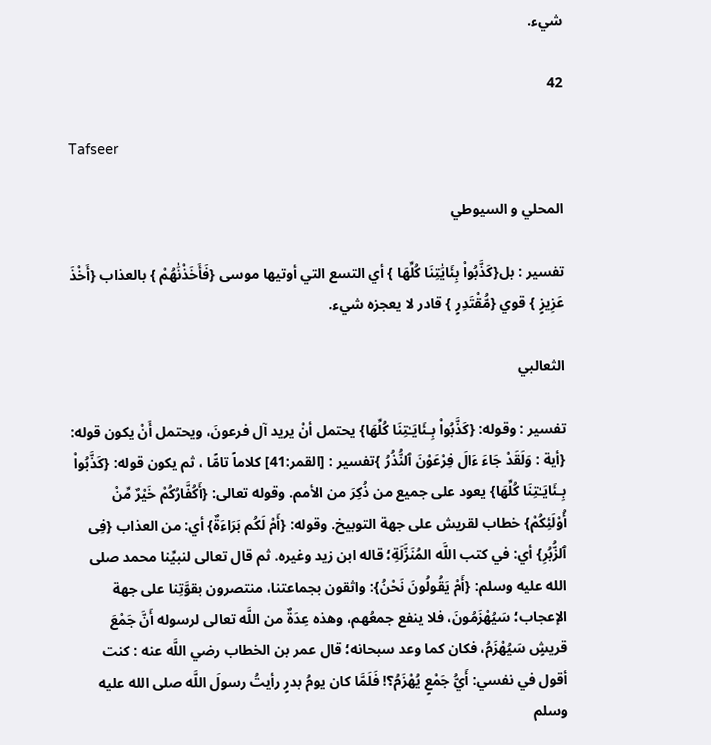شيء.

42

Tafseer

المحلي و السيوطي

تفسير : بل{كَذَّبُواْ بِئَايَٰتِنَا كُلِّهَا } أي التسع التي أوتيها موسى {فَأَخَذْنَٰهُمْ } بالعذاب {أَخْذَ عَزِيزٍ } قوي {مُّقْتَدِرٍ } قادر لا يعجزه شيء.

الثعالبي

تفسير : وقوله: {كَذَّبُواْ بِـئَايَـٰتِنَا كُلِّهَا} يحتمل أنْ يريد آل فرعونَ، ويحتمل أَنْ يكون قوله: {أية : وَلَقَدْ جَاءَ ءَالَ فِرْعَوْنَ ٱلنُّذُرُ }تفسير : [القمر:41] كلاماً تامًّا ، ثم يكون قوله: {كَذَّبُواْ بِـئَايَـٰتِنَا كُلِّهَا} يعود على جميع من ذُكِرَ من الأمم. وقوله تعالى: {أَكُفَّارُكُمْ خَيْرٌ مِّنْ أُوْلَئِكُمْ} خطاب لقريش على جهة التوبيخ. وقوله: {أَمْ لَكُم بَرَاءَةٌ} أي: من العذاب {فِى ٱلزُّبُرِ} أي: في كتب اللَّه المُنَزَّلَةِ؛ قاله ابن زيد وغيره. ثم قال تعالى لنبيِّنا محمد صلى الله عليه وسلم: {أَمْ يَقُولُونَ نَحْنُ}: واثقون بجماعتنا، منتصرون بقوَّتِنا على جهة الإعجاب؛ سَيُهْزَمُونَ، فلا ينفع جمعُهم، وهذه عِدَةٌ من اللَّه تعالى لرسوله أَنَّ جَمْعَ قريشٍ سَيُهْزَمُ، فكان كما وعد سبحانه؛ قال عمر بن الخطاب رضي اللَّه عنه : كنت أقول في نفسي: أَيُّ جَمْعٍ يُهْزَمُ؟! فَلَمَّا كان يومُ بدرٍ رأيتُ رسولَ اللَّه صلى الله عليه وسلم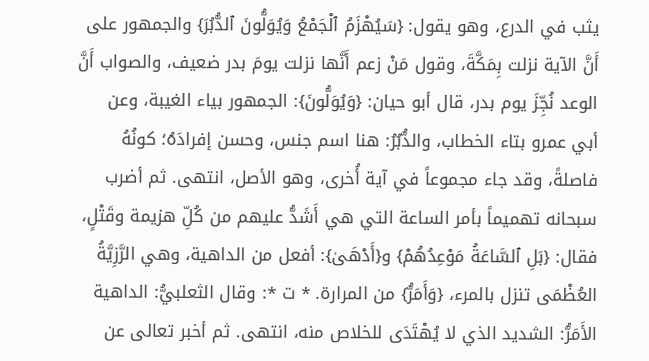يثب في الدرع، وهو يقول: {سَيُهْزَمُ ٱلْجَمْعُ وَيُوَلُّونَ ٱلدُّبُرَ} والجمهور على أَنَّ الآية نزلت بِمَكَّةَ، وقول مَنْ زعم أَنَّها نزلت يومَ بدر ضعيف، والصواب أَنَّ الوعد نُجِّزَ يوم بدر، قال أبو حيان: {وَيُوَلُّونَ}: الجمهور بياء الغيبة، وعن أبي عمرو بتاء الخطاب، والدُّبُرُ: هنا اسم جنس، وحسن إفرادَهُ؛ كونُهُ فاصلةً، وقد جاء مجموعاً في آية أُخرى، وهو الأصل، انتهى. ثم أضرب سبحانه تهميماً بأمر الساعة التي هي أَشَدُّ عليهم من كُلِّ هزيمة وقَتْلٍ، فقال: {بَلِ ٱلسَّاعَةُ مَوْعِدُهُمْ} و{أَدْهَىٰ}: أفعل من الداهية، وهي الرَّزِيَّةُ العُظْمَى تنزل بالمرء، {وَأَمَرُّ} من المرارة. * ت *: وقال الثعلبيُّ: الداهية الأَمَرُّ: الشديد الذي لا يُهْتَدَى للخلاص منه، انتهى. ثم أخبر تعالى عن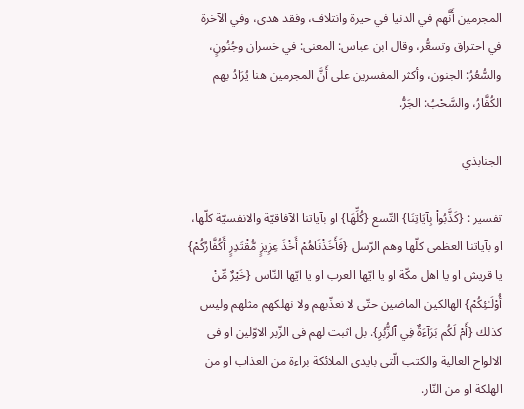المجرمين أَنَّهم في الدنيا في حيرة وانتلاف، وفقد هدى، وفي الآخرة في احتراق وتسعُّر، وقال ابن عباس: المعنى: في خسران وجُنُونٍ، والسُّعُرُ: الجنون، وأكثر المفسرين على أَنَّ المجرمين هنا يُرَادُ بهم الكُفَّارُ، والسَّحْبُ: الجَرُّ.

الجنابذي

تفسير : {كَذَّبُواْ بِآيَاتِنَا} التّسع {كُلِّهَا} او بآياتنا الآفاقيّة والانفسيّة كلّها، او بآياتنا العظمى كلّها وهم الرّسل {فَأَخَذْنَاهُمْ أَخْذَ عِزِيزٍ مُّقْتَدِرٍ أَكُفَّارُكُمْ} يا قريش او يا اهل مكّة او يا ايّها العرب او يا ايّها النّاس {خَيْرٌ مِّنْ أُوْلَـٰئِكُمْ} الهالكين الماضين حتّى لا نعذّبهم ولا نهلكهم مثلهم وليس كذلك {أَمْ لَكُم بَرَآءَةٌ فِي ٱلزُّبُرِ}. بل اثبت لهم فى الزّبر الاوّلين او فى الالواح العالية والكتب الّتى بايدى الملائكة براءة من العذاب او من الهلكة او من النّار.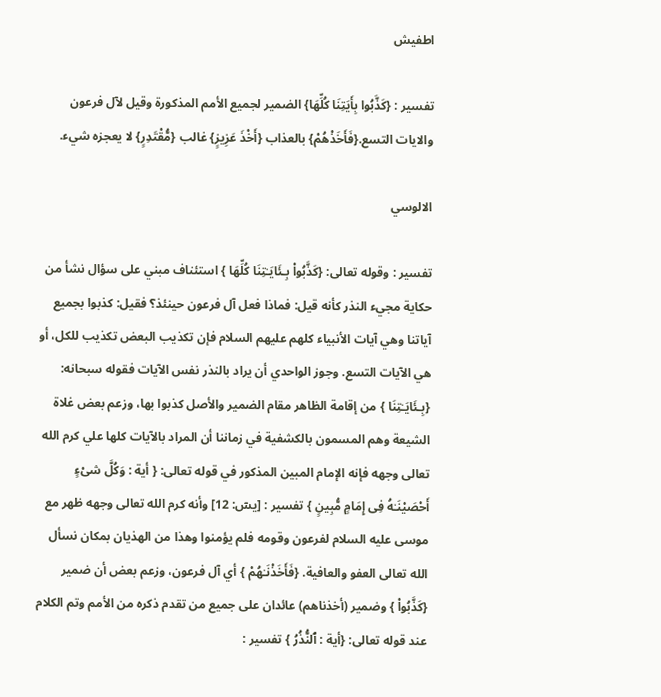اطفيش

تفسير : {كَذَّبُوا بِأَيَتِنَا كُلِّهَا} الضمير لجميع الأمم المذكورة وقيل لآل فرعون والايات التسع.{فَأَخَذْهُمْ} بالعذاب {أَخْذَ عَزِيزٍ} غالب {مُّقْتَدِرٍ} لا يعجزه شيء.

الالوسي

تفسير : وقوله تعالى: {كَذَّبُواْ بِـئَايَـٰتِنَا كُلِّهَا } استئناف مبني على سؤال نشأ من حكاية مجيء النذر كأنه قيل: فماذا فعل آل فرعون حينئذ؟ فقيل: كذبوا بجميع آياتنا وهي آيات الأنبياء كلهم عليهم السلام فإن تكذيب البعض تكذيب للكل، أو هي الآيات التسع. وجوز الواحدي أن يراد بالنذر نفس الآيات فقوله سبحانه: {بِـئَايَـٰتِنَا } من إقامة الظاهر مقام الضمير والأصل كذبوا بها، وزعم بعض غلاة الشيعة وهم المسمون بالكشفية في زماننا أن المراد بالآيات كلها علي كرم الله تعالى وجهه فإنه الإمام المبين المذكور في قوله تعالى: { أية : وَكُلَّ شىْءٍ أَحْصَيْنَـٰهُ فِى إِمَامٍ مُّبِينٍ } تفسير : [يسۤ: 12] وأنه كرم الله تعالى وجهه ظهر مع موسى عليه السلام لفرعون وقومه فلم يؤمنوا وهذا من الهذيان بمكان نسأل الله تعالى العفو والعافية. {فَأَخَذْنَـٰهُمْ } أي آل فرعون، وزعم بعض أن ضمير {كَذَّبُواْ } وضمير (أخذناهم) عائدان على جميع من تقدم ذكره من الأمم وتم الكلام عند قوله تعالى: {أية : ٱلنُّذُرُ } تفسير :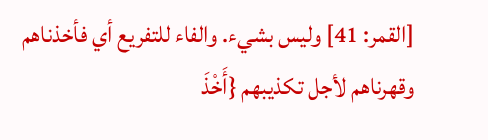[القمر: 41] وليس بشيء. والفاء للتفريع أي فأخذناهم وقهرناهم لأجل تكذيبهم {أَخْذَ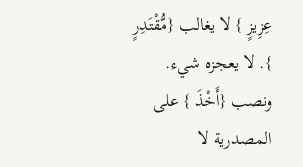عِزِيزٍ } لا يغالب {مُّقْتَدِرٍ }. لا يعجزه شيء. ونصب {أَخْذَ } على المصدرية لا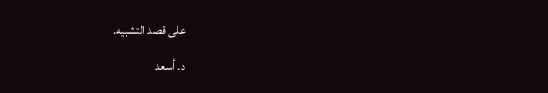على قصد التشبيه.

د. أسعد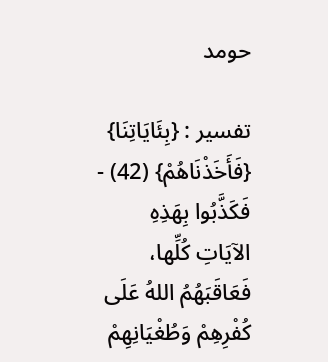حومد

تفسير : {بِئَايَاتِنَا} {فَأَخَذْنَاهُمْ} (42) - فَكَذَّبُوا بِهَذِهِ الآيَاتِ كُلِّها، فَعَاقَبَهُمُ اللهُ عَلَى كُفْرِهِمْ وَطُغْيَانِهِمْ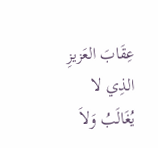عِقَابَ العَزيزِ الذِي لا يُغَالَبُ وَلاَ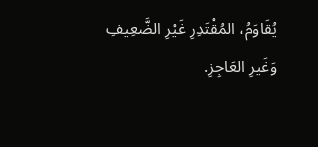يُقَاوَمُ، المُقْتَدِرِ غَيْرِ الضَّعِيفِ وَغَيرِ العَاجِزِ.